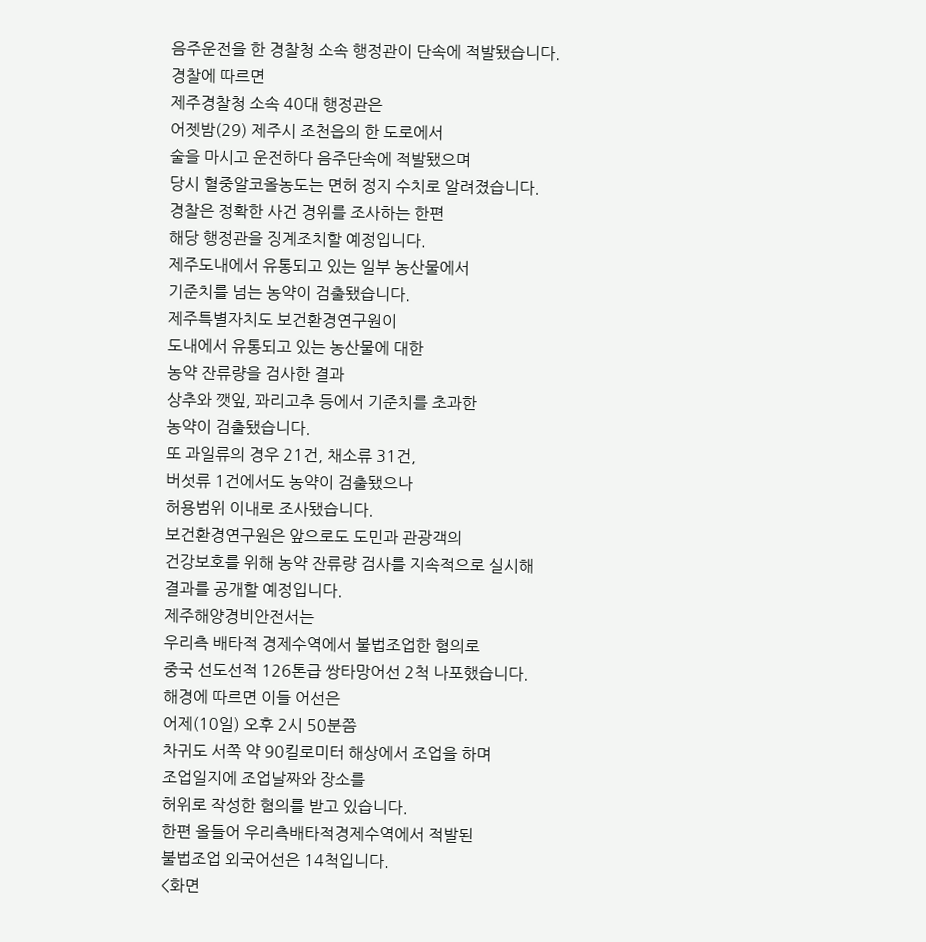음주운전을 한 경찰청 소속 행정관이 단속에 적발됐습니다.
경찰에 따르면
제주경찰청 소속 40대 행정관은
어젯밤(29) 제주시 조천읍의 한 도로에서
술을 마시고 운전하다 음주단속에 적발됐으며
당시 혈중알코올농도는 면허 정지 수치로 알려졌습니다.
경찰은 정확한 사건 경위를 조사하는 한편
해당 행정관을 징계조치할 예정입니다.
제주도내에서 유통되고 있는 일부 농산물에서
기준치를 넘는 농약이 검출됐습니다.
제주특별자치도 보건환경연구원이
도내에서 유통되고 있는 농산물에 대한
농약 잔류량을 검사한 결과
상추와 깻잎, 꽈리고추 등에서 기준치를 초과한
농약이 검출됐습니다.
또 과일류의 경우 21건, 채소류 31건,
버섯류 1건에서도 농약이 검출됐으나
허용범위 이내로 조사됐습니다.
보건환경연구원은 앞으로도 도민과 관광객의
건강보호를 위해 농약 잔류량 검사를 지속적으로 실시해
결과를 공개할 예정입니다.
제주해양경비안전서는
우리측 배타적 경제수역에서 불법조업한 혐의로
중국 선도선적 126톤급 쌍타망어선 2척 나포했습니다.
해경에 따르면 이들 어선은
어제(10일) 오후 2시 50분쯤
차귀도 서쪽 약 90킬로미터 해상에서 조업을 하며
조업일지에 조업날짜와 장소를
허위로 작성한 혐의를 받고 있습니다.
한편 올들어 우리측배타적경제수역에서 적발된
불법조업 외국어선은 14척입니다.
<화면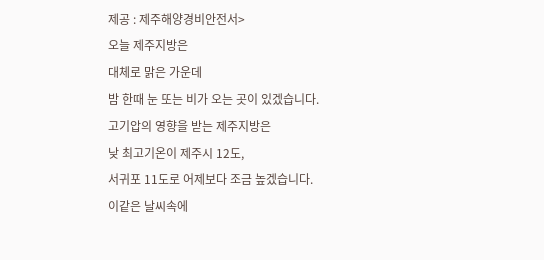제공 : 제주해양경비안전서>
오늘 제주지방은
대체로 맑은 가운데
밤 한때 눈 또는 비가 오는 곳이 있겠습니다.
고기압의 영향을 받는 제주지방은
낮 최고기온이 제주시 12도,
서귀포 11도로 어제보다 조금 높겠습니다.
이같은 날씨속에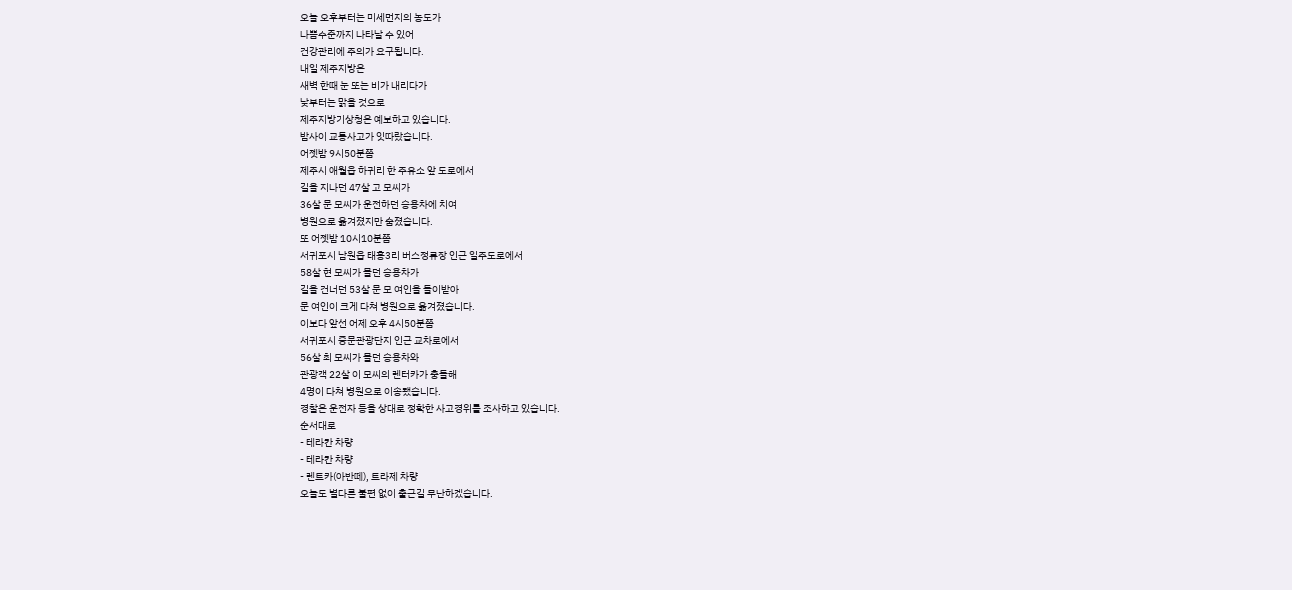오늘 오후부터는 미세먼지의 농도가
나쁨수준까지 나타날 수 있어
건강관리에 주의가 요구됩니다.
내일 제주지방은
새벽 한때 눈 또는 비가 내리다가
낮부터는 맑을 것으로
제주지방기상청은 예보하고 있습니다.
밤사이 교통사고가 잇따랐습니다.
어젯밤 9시50분쯤
제주시 애월읍 하귀리 한 주유소 앞 도로에서
길을 지나던 47살 고 모씨가
36살 문 모씨가 운전하던 승용차에 치여
병원으로 옮겨졌지만 숨졌습니다.
또 어젯밤 10시10분쯤
서귀포시 남원읍 태흥3리 버스정류장 인근 일주도로에서
58살 현 모씨가 몰던 승용차가
길을 건너던 53살 문 모 여인을 들이받아
문 여인이 크게 다쳐 병원으로 옮겨졌습니다.
이보다 앞선 어제 오후 4시50분쯤
서귀포시 중문관광단지 인근 교차로에서
56살 최 모씨가 몰던 승용차와
관광객 22살 이 모씨의 렌터카가 충돌해
4명이 다쳐 병원으로 이송됐습니다.
경찰은 운전자 등을 상대로 정확한 사고경위를 조사하고 있습니다.
순서대로
- 테라칸 차량
- 테라칸 차량
- 렌트카(아반떼), 트라제 차량
오늘도 별다른 불편 없이 출근길 무난하겠습니다.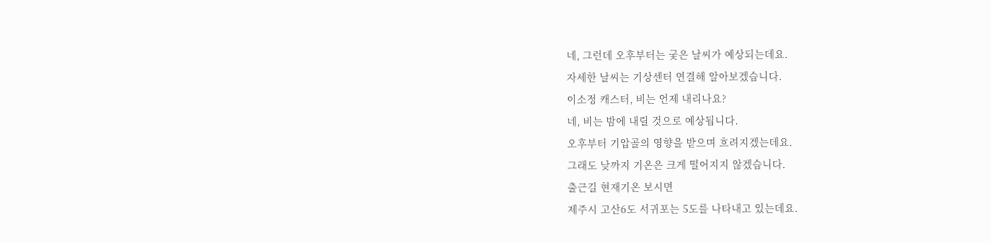네, 그런데 오후부터는 궂은 날씨가 예상되는데요.
자세한 날씨는 기상센터 연결해 알아보겠습니다.
이소정 캐스터, 비는 언제 내리나요?
네, 비는 밤에 내릴 것으로 예상됩니다.
오후부터 기압골의 영향을 받으며 흐려지겠는데요.
그래도 낮까지 기온은 크게 떨어지지 않겠습니다.
출근길 현재기온 보시면
제주시 고산6도 서귀포는 5도를 나타내고 있는데요.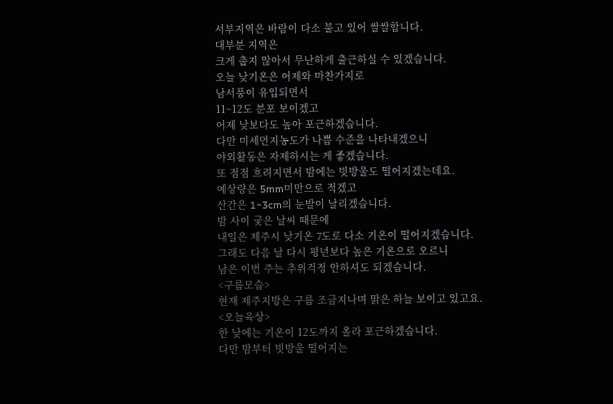서부지역은 바람이 다소 불고 있어 쌀쌀합니다.
대부분 지역은
크게 춥지 않아서 무난하게 출근하실 수 있겠습니다.
오늘 낮기온은 어제와 마찬가지로
남서풍이 유입되면서
11~12도 분포 보이겠고
어제 낮보다도 높아 포근하겠습니다.
다만 미세먼지농도가 나쁨 수준을 나타내겠으니
야외활동은 자제하시는 게 좋겠습니다.
또 점점 흐려지면서 밤에는 빗방울도 떨어지겠는데요.
예상량은 5mm미만으로 적겠고
산간은 1~3cm의 눈발이 날리겠습니다.
밤 사이 궂은 날씨 때문에
내일은 제주시 낮기온 7도로 다소 기온이 떨어지겠습니다.
그래도 다음 날 다시 평년보다 높은 기온으로 오르니
남은 이번 주는 추위걱정 안하셔도 되겠습니다.
<구름모습>
현재 제주지방은 구름 조금지나며 맑은 하늘 보이고 있고요.
<오늘육상>
한 낮에는 기온이 12도까지 올라 포근하겠습니다.
다만 밤부터 빗방울 떨어지는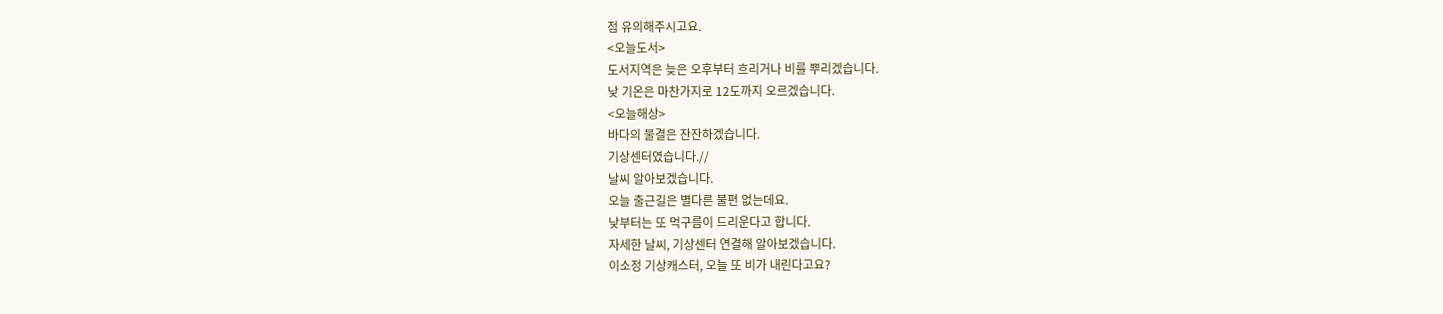점 유의해주시고요.
<오늘도서>
도서지역은 늦은 오후부터 흐리거나 비를 뿌리겠습니다.
낮 기온은 마찬가지로 12도까지 오르겠습니다.
<오늘해상>
바다의 물결은 잔잔하겠습니다.
기상센터였습니다.//
날씨 알아보겠습니다.
오늘 출근길은 별다른 불편 없는데요.
낮부터는 또 먹구름이 드리운다고 합니다.
자세한 날씨, 기상센터 연결해 알아보겠습니다.
이소정 기상캐스터, 오늘 또 비가 내린다고요?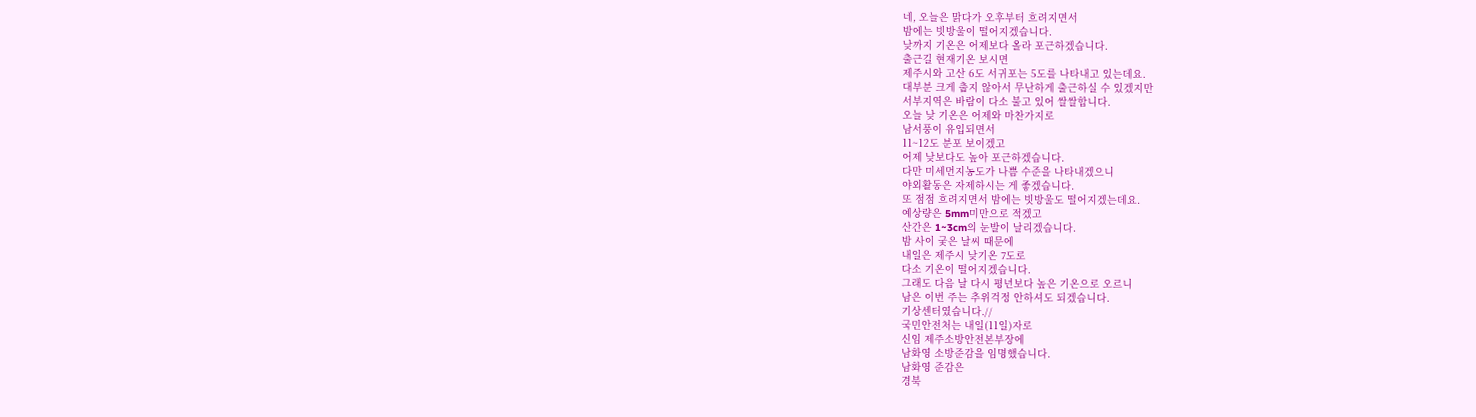네, 오늘은 맑다가 오후부터 흐려지면서
밤에는 빗방울이 떨어지겠습니다.
낮까지 기온은 어제보다 올라 포근하겠습니다.
출근길 현재기온 보시면
제주시와 고산 6도 서귀포는 5도를 나타내고 있는데요.
대부분 크게 춥지 않아서 무난하게 출근하실 수 있겠지만
서부지역은 바람이 다소 불고 있어 쌀쌀합니다.
오늘 낮 기온은 어제와 마찬가지로
남서풍이 유입되면서
11~12도 분포 보이겠고
어제 낮보다도 높아 포근하겠습니다.
다만 미세먼지농도가 나쁨 수준을 나타내겠으니
야외활동은 자제하시는 게 좋겠습니다.
또 점점 흐려지면서 밤에는 빗방울도 떨어지겠는데요.
예상량은 5mm미만으로 적겠고
산간은 1~3cm의 눈발이 날리겠습니다.
밤 사이 궂은 날씨 때문에
내일은 제주시 낮기온 7도로
다소 기온이 떨어지겠습니다.
그래도 다음 날 다시 평년보다 높은 기온으로 오르니
남은 이번 주는 추위걱정 안하셔도 되겠습니다.
기상센터였습니다.//
국민안전처는 내일(11일)자로
신임 제주소방안전본부장에
남화영 소방준감을 임명했습니다.
남화영 준감은
경북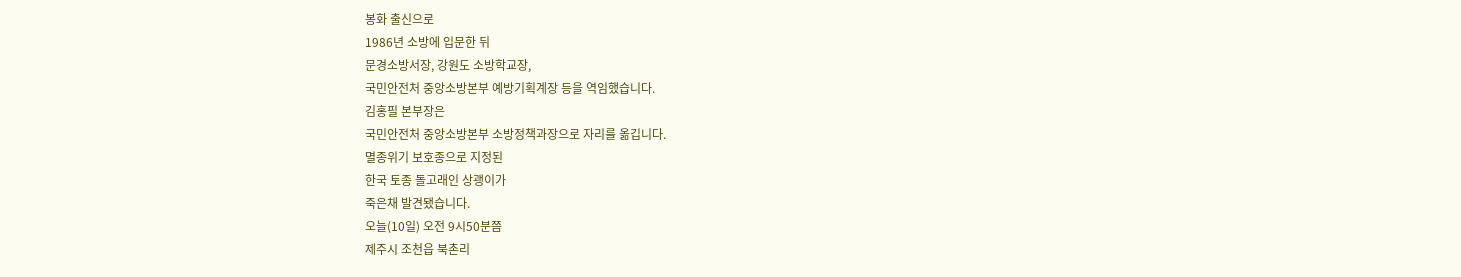봉화 출신으로
1986년 소방에 입문한 뒤
문경소방서장, 강원도 소방학교장,
국민안전처 중앙소방본부 예방기획계장 등을 역임했습니다.
김홍필 본부장은
국민안전처 중앙소방본부 소방정책과장으로 자리를 옮깁니다.
멸종위기 보호종으로 지정된
한국 토종 돌고래인 상괭이가
죽은채 발견됐습니다.
오늘(10일) 오전 9시50분쯤
제주시 조천읍 북촌리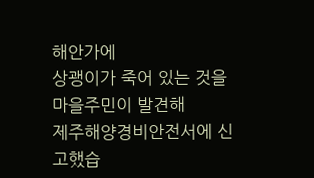해안가에
상괭이가 죽어 있는 것을 마을주민이 발견해
제주해양경비안전서에 신고했습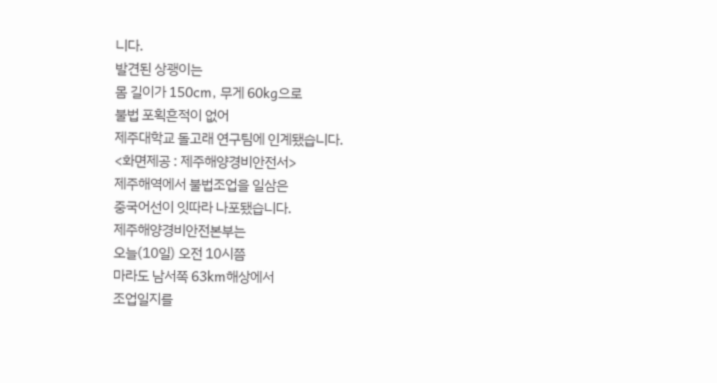니다.
발견된 상괭이는
몸 길이가 150cm, 무게 60kg으로
불법 포획흔적이 없어
제주대학교 돌고래 연구팀에 인계됐습니다.
<화면제공 : 제주해양경비안전서>
제주해역에서 불법조업을 일삼은
중국어선이 잇따라 나포됐습니다.
제주해양경비안전본부는
오늘(10일) 오전 10시쯤
마라도 남서쪽 63km해상에서
조업일지를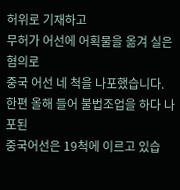허위로 기재하고
무허가 어선에 어획물을 옮겨 실은 혐의로
중국 어선 네 척을 나포했습니다.
한편 올해 들어 불법조업을 하다 나포된
중국어선은 19척에 이르고 있습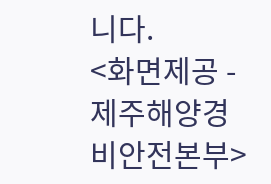니다.
<화면제공 - 제주해양경비안전본부>